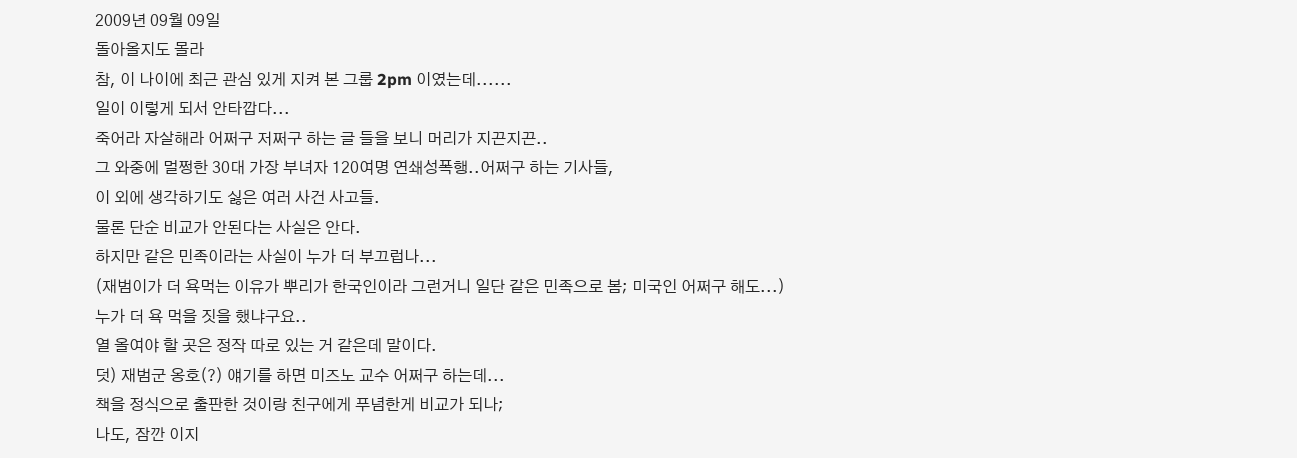2009년 09월 09일
돌아올지도 몰라
참, 이 나이에 최근 관심 있게 지켜 본 그룹 2pm 이였는데......
일이 이렇게 되서 안타깝다...
죽어라 자살해라 어쩌구 저쩌구 하는 글 들을 보니 머리가 지끈지끈..
그 와중에 멀쩡한 30대 가장 부녀자 120여명 연쇄성폭행..어쩌구 하는 기사들,
이 외에 생각하기도 싫은 여러 사건 사고들.
물론 단순 비교가 안된다는 사실은 안다.
하지만 같은 민족이라는 사실이 누가 더 부끄럽나...
(재범이가 더 욕먹는 이유가 뿌리가 한국인이라 그런거니 일단 같은 민족으로 봄; 미국인 어쩌구 해도...)
누가 더 욕 먹을 짓을 했냐구요..
열 올여야 할 곳은 정작 따로 있는 거 같은데 말이다.
덧) 재범군 옹호(?) 얘기를 하면 미즈노 교수 어쩌구 하는데...
책을 정식으로 출판한 것이랑 친구에게 푸념한게 비교가 되나;
나도, 잠깐 이지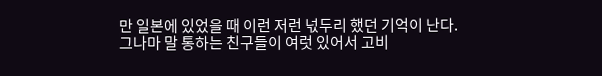만 일본에 있었을 때 이런 저런 넋두리 했던 기억이 난다.
그나마 말 통하는 친구들이 여럿 있어서 고비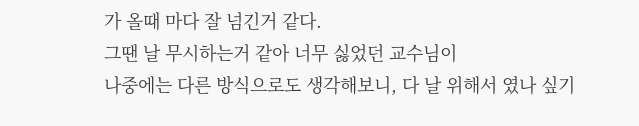가 올때 마다 잘 넘긴거 같다.
그땐 날 무시하는거 같아 너무 싫었던 교수님이
나중에는 다른 방식으로도 생각해보니, 다 날 위해서 였나 싶기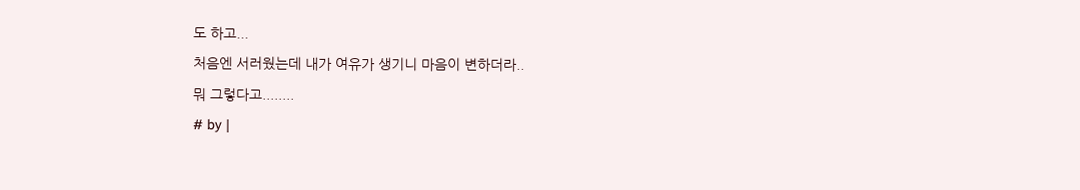도 하고...
처음엔 서러웠는데 내가 여유가 생기니 마음이 변하더라..
뭐 그렇다고........
# by |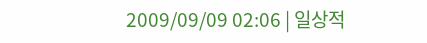2009/09/09 02:06 | 일상적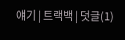얘기 | 트랙백 | 덧글(1)